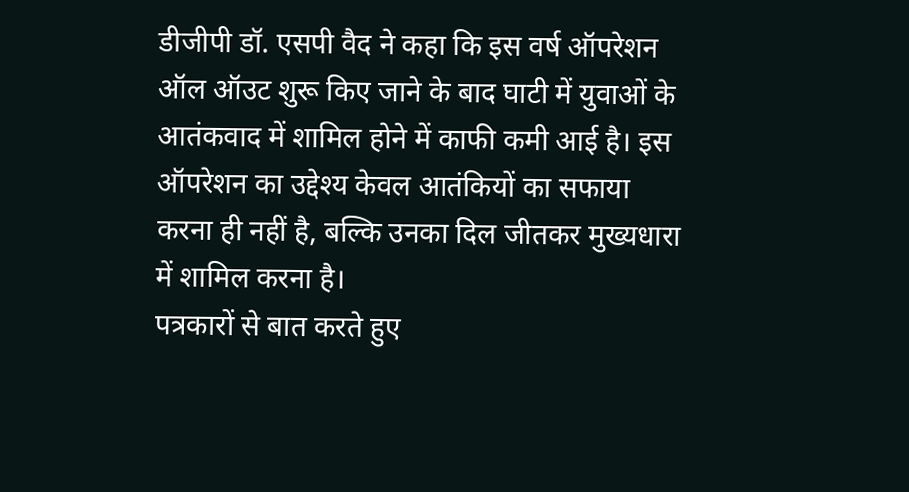डीजीपी डॉ. एसपी वैद ने कहा कि इस वर्ष ऑपरेशन ऑल ऑउट शुरू किए जाने के बाद घाटी में युवाओं के आतंकवाद में शामिल होने में काफी कमी आई है। इस ऑपरेशन का उद्देश्य केवल आतंकियों का सफाया करना ही नहीं है, बल्कि उनका दिल जीतकर मुख्यधारा में शामिल करना है।
पत्रकारों से बात करते हुए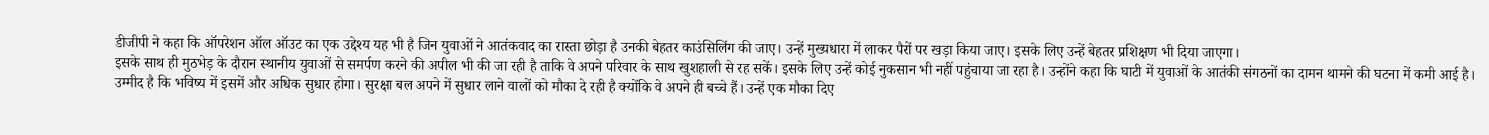डीजीपी ने कहा कि ऑपरेशन ऑल ऑउट का एक उद्देश्य यह भी है जिन युवाओं ने आतंकवाद का रास्ता छोड़ा है उनकी बेहतर काउंसिलिंग की जाए। उन्हें मुख्यधारा में लाकर पैरों पर खड़ा किया जाए। इसके लिए उन्हें बेहतर प्रशिक्षण भी दिया जाएगा।
इसके साथ ही मुठभेड़ के दौरान स्थानीय युवाओं से समर्पण करने की अपील भी की जा रही है ताकि वे अपने परिवार के साथ खुशहाली से रह सकें। इसके लिए उन्हें कोई नुकसान भी नहीं पहुंचाया जा रहा है। उन्होंने कहा कि घाटी में युवाओं के आतंकी संगठनों का दामन थामने की घटना में कमी आई है।
उम्मीद है कि भविष्य में इसमें और अधिक सुधार होगा। सुरक्षा बल अपने में सुधार लाने वालों को मौका दे रही है क्योंकि वे अपने ही बच्चे हैं। उन्हें एक मौका दिए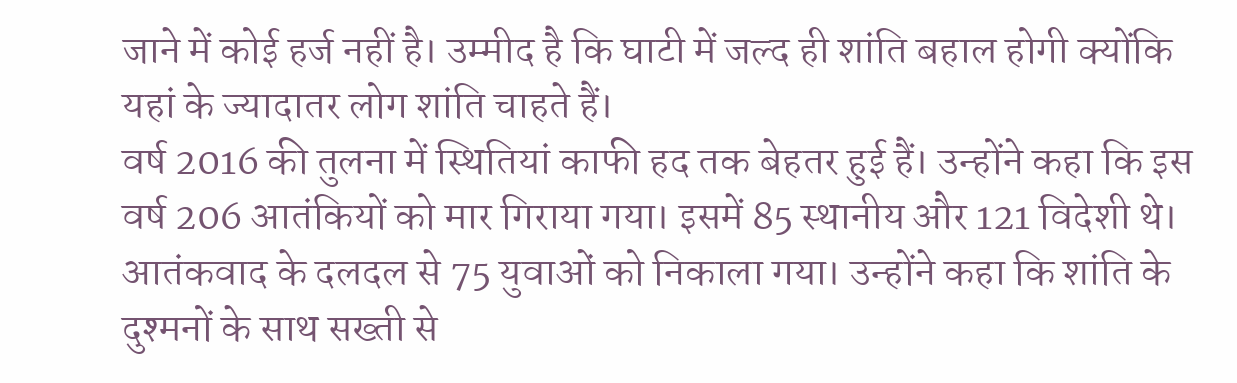जाने में कोई हर्ज नहीं है। उम्मीद है कि घाटी में जल्द ही शांति बहाल होगी क्योंकि यहां के ज्यादातर लोग शांति चाहते हैं।
वर्ष 2016 की तुलना में स्थितियां काफी हद तक बेहतर हुई हैं। उन्होंने कहा कि इस वर्ष 206 आतंकियों को मार गिराया गया। इसमें 85 स्थानीय और 121 विदेशी थे। आतंकवाद के दलदल से 75 युवाओं को निकाला गया। उन्होंने कहा कि शांति के दुश्मनों के साथ सख्ती से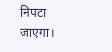निपटा जाएगा।